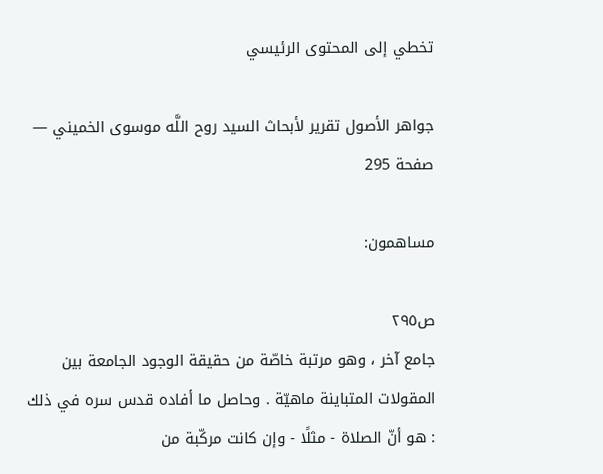تخطي إلى المحتوى الرئيسي

جواهر الأصول تقرير لأبحاث السيد روح اللَّه موسوى الخميني — صفحة 295

مساهمون:

ص٢٩٥
جامع آخر ، وهو مرتبة خاصّة من حقيقة الوجود الجامعة بين المقولات المتباينة ماهيّة . وحاصل ما أفاده قدس سره في ذلك : هو أنّ الصلاة - مثلًا - وإن كانت مركّبة من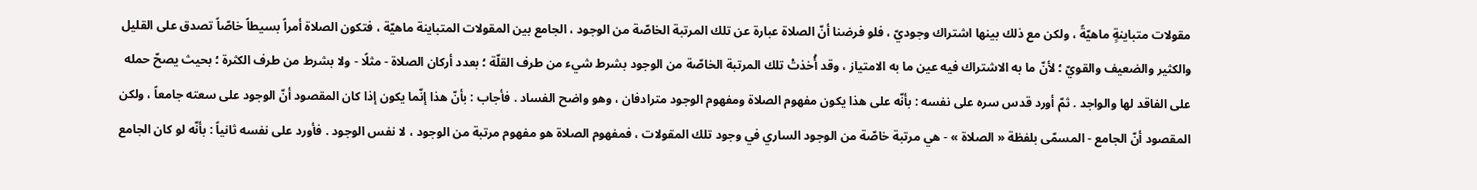مقولات متباينةٍ ماهيّةً ، ولكن مع ذلك بينها اشتراك وجوديّ ، فلو فرضنا أنّ الصلاة عبارة عن تلك المرتبة الخاصّة من الوجود ، الجامع بين المقولات المتباينة ماهيّة ، فتكون الصلاة أمراً بسيطاً خاصّاً تصدق على القليل والكثير والضعيف والقويّ ؛ لأنّ ما به الاشتراك فيه عين ما به الامتياز ، وقد أُخذتْ تلك المرتبة الخاصّة من الوجود بشرط شيء من طرف القلّة ؛ بعدد أركان الصلاة - مثلًا - ولا بشرط من طرف الكثرة ؛ بحيث يصحّ حمله على الفاقد لها والواجد . ثمّ أورد قدس سره على نفسه : بأنّه على هذا يكون مفهوم الصلاة ومفهوم الوجود مترادفان ، وهو واضح الفساد . فأجاب : بأنّ هذا إنّما يكون إذا كان المقصود أنّ الوجود على سعته جامعاً ، ولكن المقصود أنّ الجامع - المسمّى بلفظة « الصلاة » - هي مرتبة خاصّة من الوجود الساري في وجود تلك المقولات ، فمفهوم الصلاة هو مفهوم مرتبة من الوجود ، لا نفس الوجود . فأورد على نفسه ثانياً : بأنّه لو كان الجامع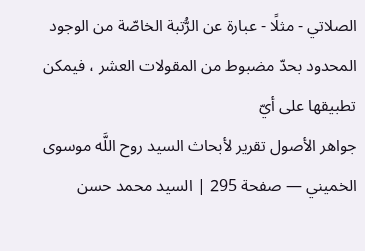الصلاتي - مثلًا - عبارة عن الرُّتبة الخاصّة من الوجود المحدود بحدّ مضبوط من المقولات العشر ، فيمكن تطبيقها على أيّ
جواهر الأصول تقرير لأبحاث السيد روح اللَّه موسوى الخميني — صفحة 295 | السيد محمد حسن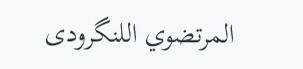المرتضوي اللنگرودى